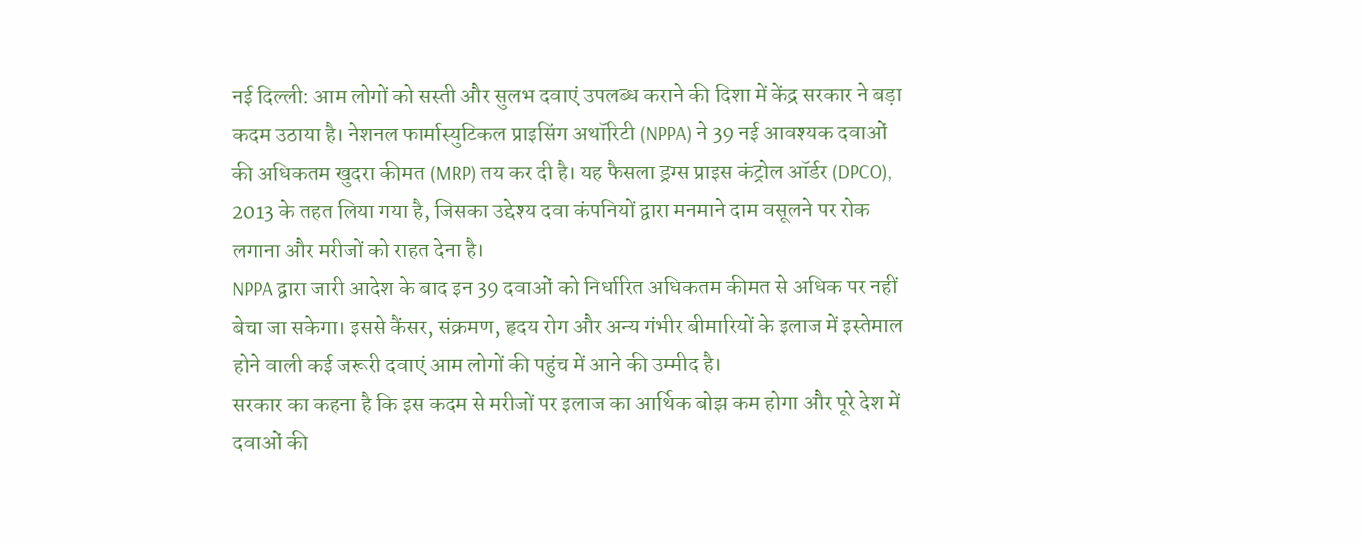नई दिल्ली: आम लोगों को सस्ती और सुलभ दवाएं उपलब्ध कराने की दिशा में केंद्र सरकार ने बड़ा कदम उठाया है। नेशनल फार्मास्युटिकल प्राइसिंग अथॉरिटी (NPPA) ने 39 नई आवश्यक दवाओं की अधिकतम खुदरा कीमत (MRP) तय कर दी है। यह फैसला ड्रग्स प्राइस कंट्रोल ऑर्डर (DPCO), 2013 के तहत लिया गया है, जिसका उद्देश्य दवा कंपनियों द्वारा मनमाने दाम वसूलने पर रोक लगाना और मरीजों को राहत देना है।
NPPA द्वारा जारी आदेश के बाद इन 39 दवाओं को निर्धारित अधिकतम कीमत से अधिक पर नहीं बेचा जा सकेगा। इससे कैंसर, संक्रमण, हृदय रोग और अन्य गंभीर बीमारियों के इलाज में इस्तेमाल होने वाली कई जरूरी दवाएं आम लोगों की पहुंच में आने की उम्मीद है।
सरकार का कहना है कि इस कदम से मरीजों पर इलाज का आर्थिक बोझ कम होगा और पूरे देश में दवाओं की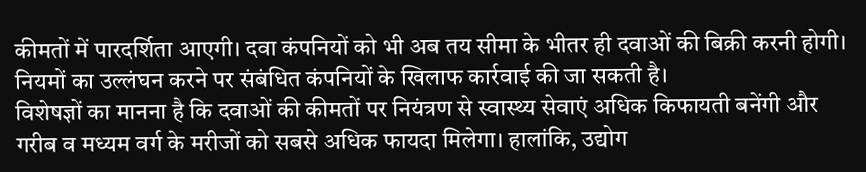कीमतों में पारदर्शिता आएगी। दवा कंपनियों को भी अब तय सीमा के भीतर ही दवाओं की बिक्री करनी होगी। नियमों का उल्लंघन करने पर संबंधित कंपनियों के खिलाफ कार्रवाई की जा सकती है।
विशेषज्ञों का मानना है कि दवाओं की कीमतों पर नियंत्रण से स्वास्थ्य सेवाएं अधिक किफायती बनेंगी और गरीब व मध्यम वर्ग के मरीजों को सबसे अधिक फायदा मिलेगा। हालांकि, उद्योग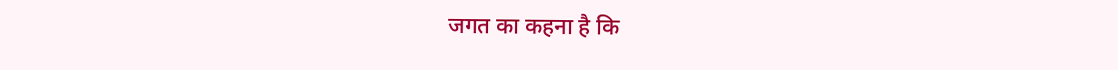जगत का कहना है कि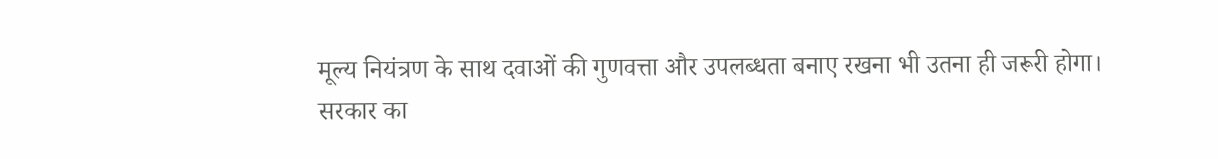मूल्य नियंत्रण के साथ दवाओं की गुणवत्ता और उपलब्धता बनाए रखना भी उतना ही जरूरी होगा।
सरकार का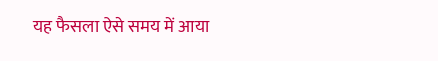यह फैसला ऐसे समय में आया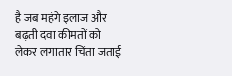है जब महंगे इलाज और बढ़ती दवा कीमतों को लेकर लगातार चिंता जताई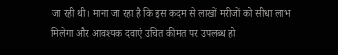जा रही थी। माना जा रहा है कि इस कदम से लाखों मरीजों को सीधा लाभ मिलेगा और आवश्यक दवाएं उचित कीमत पर उपलब्ध हो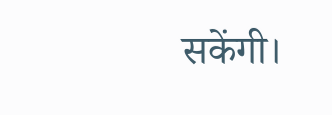सकेंगी।